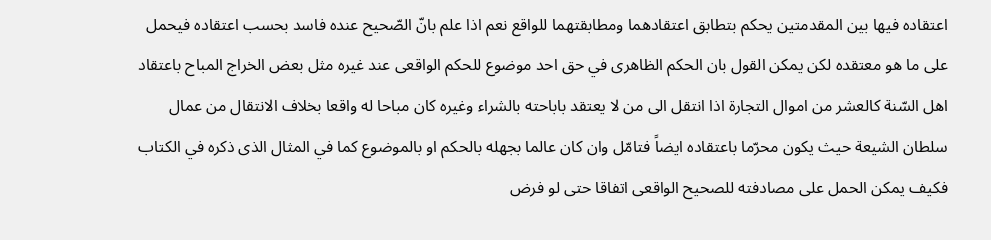اعتقاده فيها بين المقدمتين يحكم بتطابق اعتقادهما ومطابقتهما للواقع نعم اذا علم بانّ الصّحيح عنده فاسد بحسب اعتقاده فيحمل على ما هو معتقده لكن يمكن القول بان الحكم الظاهرى في حق احد موضوع للحكم الواقعى عند غيره مثل بعض الخراج المباح باعتقاد اهل السّنة كالعشر من اموال التجارة اذا انتقل الى من لا يعتقد باباحته بالشراء وغيره كان مباحا له واقعا بخلاف الانتقال من عمال سلطان الشيعة حيث يكون محرّما باعتقاده ايضاً فتامّل وان كان عالما بجهله بالحكم او بالموضوع كما في المثال الذى ذكره في الكتاب فكيف يمكن الحمل على مصادفته للصحيح الواقعى اتفاقا حتى لو فرض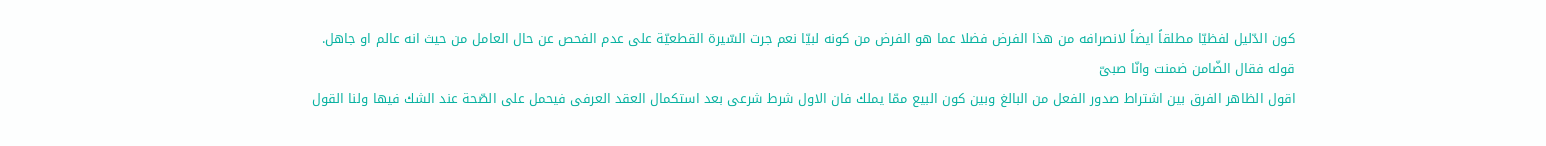كون الدّليل لفظيّا مطلقاً ايضاً لانصرافه من هذا الفرض فضلا عما هو الفرض من كونه لبيّا نعم جرت السّيرة القطعيّة على عدم الفحص عن حال العامل من حيث انه عالم او جاهل.
قوله فقال الضّامن ضمنت وانّا صبىّ
اقول الظاهر الفرق بين اشتراط صدور الفعل من البالغ وبين كون البيع ممّا يملك فان الاول شرط شرعى بعد استكمال العقد العرفى فيحمل على الصّحة عند الشك فيها ولنا القول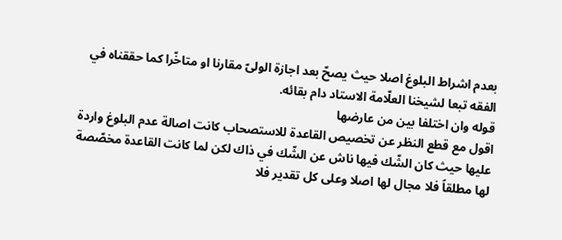بعدم اشراط البلوغ اصلا حيث يصحّ بعد اجازة الولىّ مقارنا او متاخّرا كما حققناه في الفقه تبعا لشيخنا العلّامة الاستاد دام بقائه.
قوله وان اختلفا بين من عارضها
اقول مع قطع النظر عن تخصيص القاعدة للاستصحاب كانت اصالة عدم البلوغ واردة عليها حيث كان الشّك فيها ناش عن الشّك في ذاك لكن لما كانت القاعدة مخصّصة لها مطلقاً فلا مجال لها اصلا وعلى كل تقدير فلا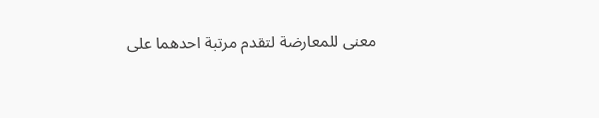معنى للمعارضة لتقدم مرتبة احدهما على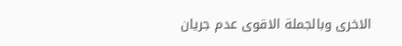الاخرى وبالجملة الاقوى عدم جريان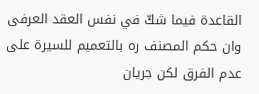القاعدة فيما شكّ في نفس العقد العرفى وان حكم المصنف ره بالتعميم للسيرة على عدم الفرق لكن جريان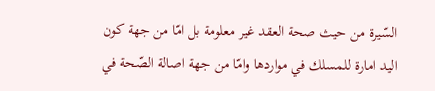السّيرة من حيث صحة العقد غير معلومة بل امّا من جهة كون اليد امارة للمسلك في مواردها وامّا من جهة اصالة الصّحة في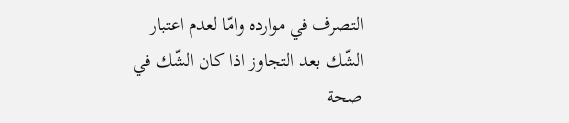التصرف في موارده وامّا لعدم اعتبار الشّك بعد التجاوز اذا كان الشّك في صحة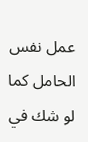عمل نفس الحامل كما لو شك في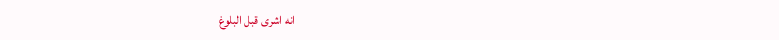انه اشرى قبل البلوغ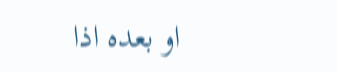او بعده اذا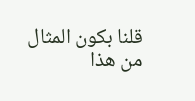قلنا بكون المثال من هذا